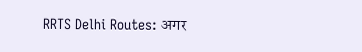RRTS Delhi Routes: अगर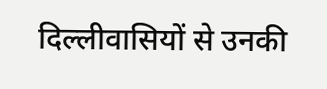दिल्लीवासियों से उनकी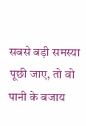सबसे बड़ी समस्या पूछी जाए, तो वो पानी के बजाय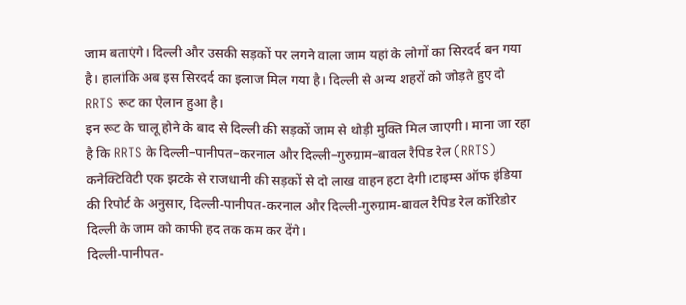जाम बताएंगे। दिल्ली और उसकी सड़कों पर लगने वाला जाम यहां के लोगों का सिरदर्द बन गया है। हालांकि अब इस सिरदर्द का इलाज मिल गया है। दिल्ली से अन्य शहरों को जोड़ते हुए दो RRTS रूट का ऐलान हुआ है।
इन रूट के चालू होने के बाद से दिल्ली की सड़कों जाम से थोड़ी मुक्ति मिल जाएगी। माना जा रहा है कि RRTS के दिल्ली–पानीपत–करनाल और दिल्ली–गुरुग्राम–बावल रैपिड रेल (RRTS) कनेक्टिविटी एक झटके से राजधानी की सड़कों से दो लाख वाहन हटा देगी।टाइम्स ऑफ इंडिया की रिपोर्ट के अनुसार, दिल्ली-पानीपत-करनाल और दिल्ली-गुरुग्राम-बावल रैपिड रेल कॉरिडोर दिल्ली के जाम को काफी हद तक कम कर देंगे।
दिल्ली-पानीपत-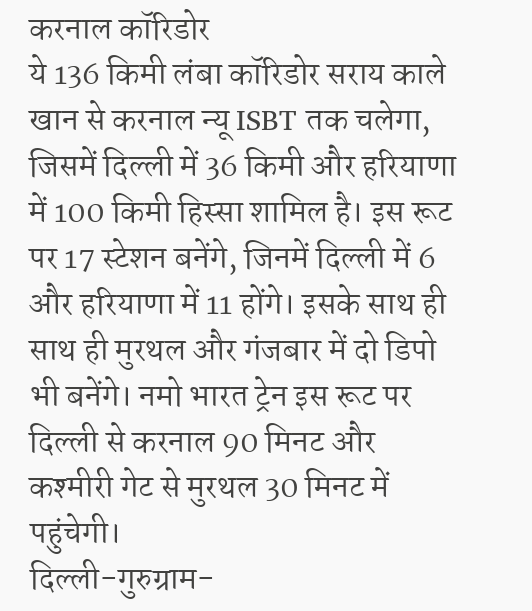करनाल कॉरिडोर
ये 136 किमी लंबा कॉरिडोर सराय काले खान से करनाल न्यू ISBT तक चलेगा, जिसमें दिल्ली में 36 किमी और हरियाणा में 100 किमी हिस्सा शामिल है। इस रूट पर 17 स्टेशन बनेंगे, जिनमें दिल्ली में 6 और हरियाणा में 11 होंगे। इसके साथ ही साथ ही मुरथल और गंजबार में दो डिपो भी बनेंगे। नमो भारत ट्रेन इस रूट पर दिल्ली से करनाल 90 मिनट और कश्मीरी गेट से मुरथल 30 मिनट में पहुंचेगी।
दिल्ली-गुरुग्राम-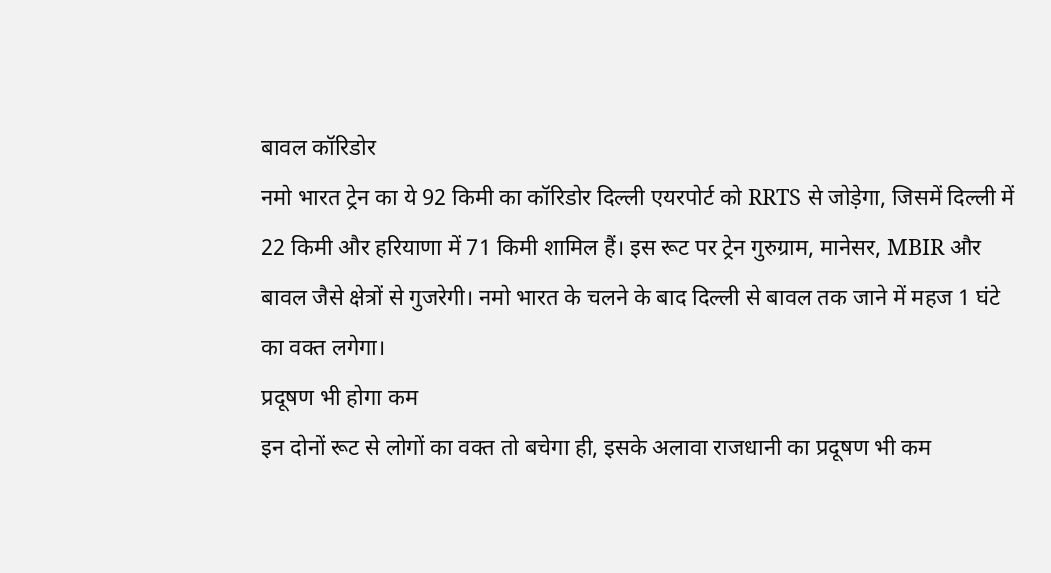बावल कॉरिडोर
नमो भारत ट्रेन का ये 92 किमी का कॉरिडोर दिल्ली एयरपोर्ट को RRTS से जोड़ेगा, जिसमें दिल्ली में 22 किमी और हरियाणा में 71 किमी शामिल हैं। इस रूट पर ट्रेन गुरुग्राम, मानेसर, MBIR और बावल जैसे क्षेत्रों से गुजरेगी। नमो भारत के चलने के बाद दिल्ली से बावल तक जाने में महज 1 घंटे का वक्त लगेगा।
प्रदूषण भी होगा कम
इन दोनों रूट से लोगों का वक्त तो बचेगा ही, इसके अलावा राजधानी का प्रदूषण भी कम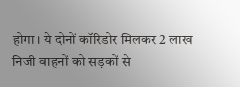होगा। ये दोनों कॉरिडोर मिलकर 2 लाख निजी वाहनों को सड़कों से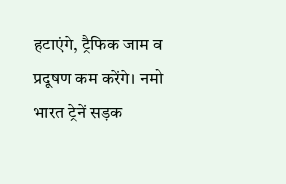हटाएंगे, ट्रैफिक जाम व प्रदूषण कम करेंगे। नमो भारत ट्रेनें सड़क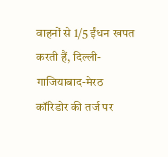वाहनों से 1/5 ईंधन खपत करती हैं, दिल्ली-गाजियाबाद-मेरठ कॉरिडोर की तर्ज पर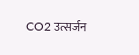CO2 उत्सर्जन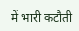में भारी कटौती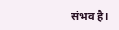संभव है।